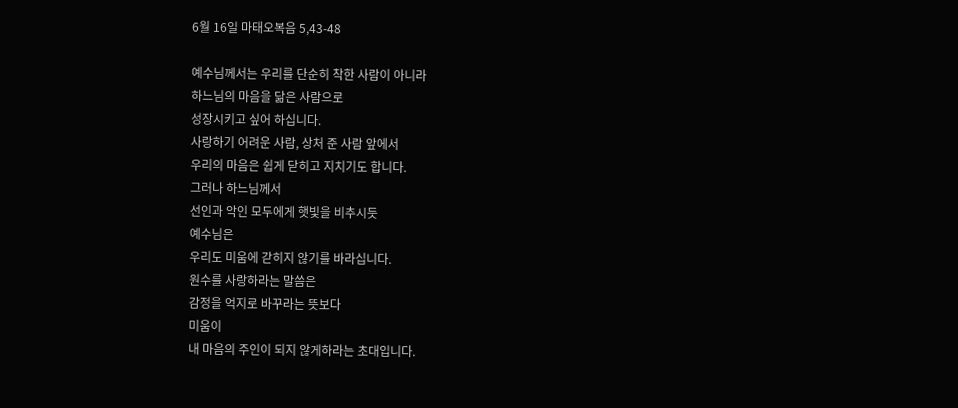6월 16일 마태오복음 5,43-48

예수님께서는 우리를 단순히 착한 사람이 아니라
하느님의 마음을 닮은 사람으로
성장시키고 싶어 하십니다.
사랑하기 어려운 사람, 상처 준 사람 앞에서
우리의 마음은 쉽게 닫히고 지치기도 합니다.
그러나 하느님께서
선인과 악인 모두에게 햇빛을 비추시듯
예수님은
우리도 미움에 갇히지 않기를 바라십니다.
원수를 사랑하라는 말씀은
감정을 억지로 바꾸라는 뜻보다
미움이
내 마음의 주인이 되지 않게하라는 초대입니다.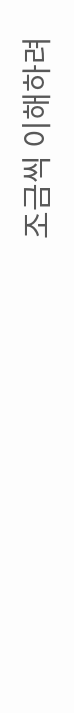조금씩 이해하려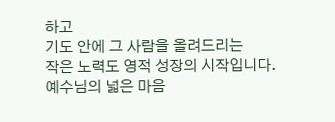하고
기도 안에 그 사람을 올려드리는
작은 노력도 영적 성장의 시작입니다.
예수님의 넓은 마음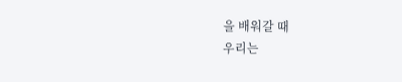을 배워갈 때
우리는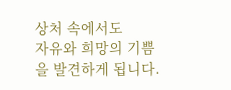상처 속에서도
자유와 희망의 기쁨을 발견하게 됩니다.